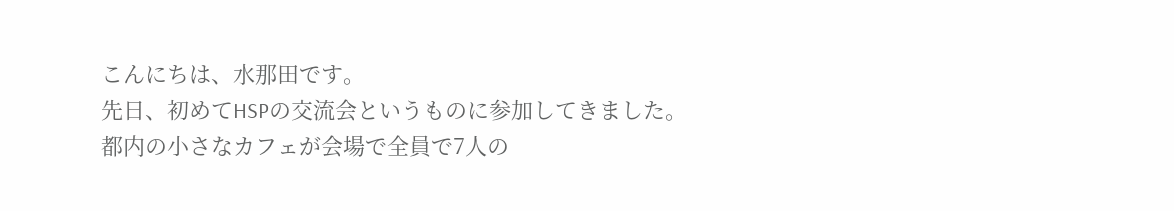こんにちは、水那田です。
先日、初めてHSPの交流会というものに参加してきました。都内の小さなカフェが会場で全員で7人の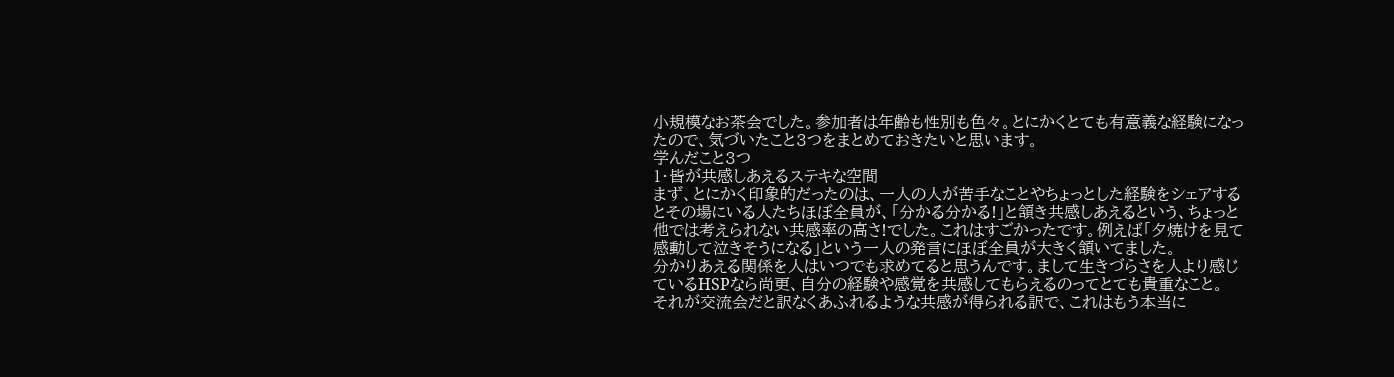小規模なお茶会でした。参加者は年齢も性別も色々。とにかくとても有意義な経験になったので、気づいたこと3つをまとめておきたいと思います。
学んだこと3つ
1・皆が共感しあえるステキな空間
まず、とにかく印象的だったのは、一人の人が苦手なことやちょっとした経験をシェアするとその場にいる人たちほぼ全員が、「分かる分かる!」と頷き共感しあえるという、ちょっと他では考えられない共感率の高さ!でした。これはすごかったです。例えば「夕焼けを見て感動して泣きそうになる」という一人の発言にほぼ全員が大きく頷いてました。
分かりあえる関係を人はいつでも求めてると思うんです。まして生きづらさを人より感じているHSPなら尚更、自分の経験や感覚を共感してもらえるのってとても貴重なこと。
それが交流会だと訳なくあふれるような共感が得られる訳で、これはもう本当に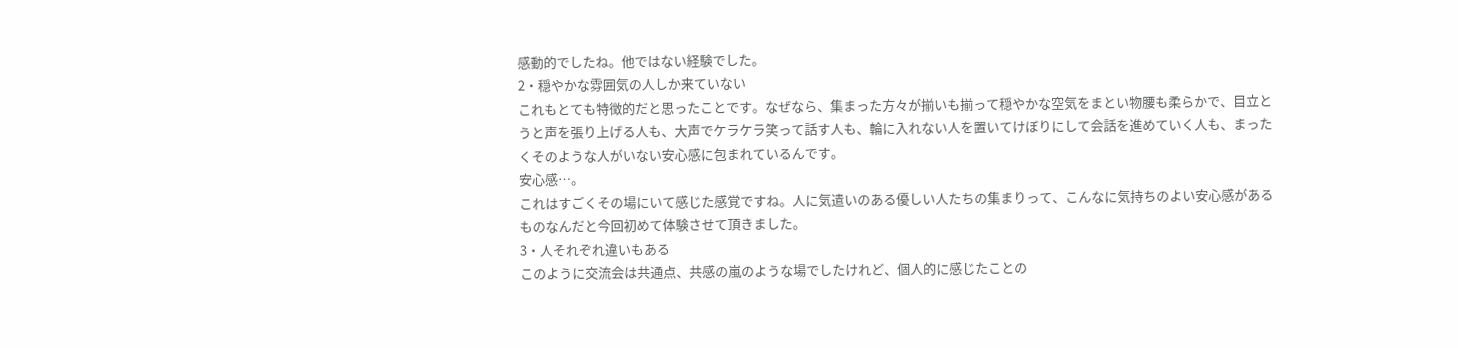感動的でしたね。他ではない経験でした。
2・穏やかな雰囲気の人しか来ていない
これもとても特徴的だと思ったことです。なぜなら、集まった方々が揃いも揃って穏やかな空気をまとい物腰も柔らかで、目立とうと声を張り上げる人も、大声でケラケラ笑って話す人も、輪に入れない人を置いてけぼりにして会話を進めていく人も、まったくそのような人がいない安心感に包まれているんです。
安心感…。
これはすごくその場にいて感じた感覚ですね。人に気遣いのある優しい人たちの集まりって、こんなに気持ちのよい安心感があるものなんだと今回初めて体験させて頂きました。
3・人それぞれ違いもある
このように交流会は共通点、共感の嵐のような場でしたけれど、個人的に感じたことの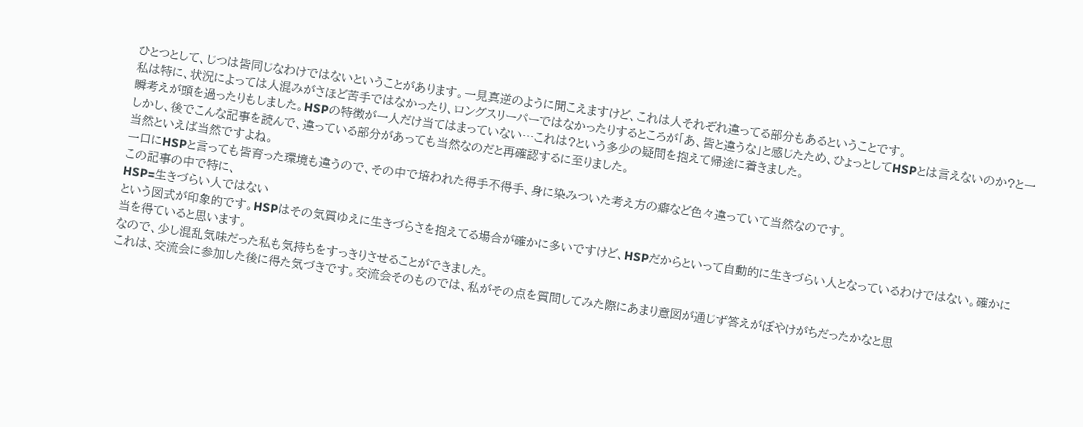ひとつとして、じつは皆同じなわけではないということがあります。一見真逆のように聞こえますけど、これは人それぞれ違ってる部分もあるということです。
私は特に、状況によっては人混みがさほど苦手ではなかったり、ロングスリーパーではなかったりするところが「あ、皆と違うな」と感じたため、ひょっとしてHSPとは言えないのか?と一瞬考えが頭を過ったりもしました。HSPの特徴が一人だけ当てはまっていない…これは?という多少の疑問を抱えて帰途に着きました。
しかし、後でこんな記事を読んで、違っている部分があっても当然なのだと再確認するに至りました。
当然といえば当然ですよね。
一口にHSPと言っても皆育った環境も違うので、その中で培われた得手不得手、身に染みついた考え方の癖など色々違っていて当然なのです。
この記事の中で特に、
HSP=生きづらい人ではない
という図式が印象的です。HSPはその気質ゆえに生きづらさを抱えてる場合が確かに多いですけど、HSPだからといって自動的に生きづらい人となっているわけではない。確かに当を得ていると思います。
なので、少し混乱気味だった私も気持ちをすっきりさせることができました。
これは、交流会に参加した後に得た気づきです。交流会そのものでは、私がその点を質問してみた際にあまり意図が通じず答えがぼやけがちだったかなと思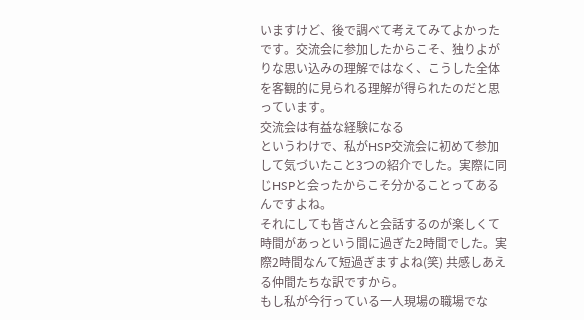いますけど、後で調べて考えてみてよかったです。交流会に参加したからこそ、独りよがりな思い込みの理解ではなく、こうした全体を客観的に見られる理解が得られたのだと思っています。
交流会は有益な経験になる
というわけで、私がHSP交流会に初めて参加して気づいたこと3つの紹介でした。実際に同じHSPと会ったからこそ分かることってあるんですよね。
それにしても皆さんと会話するのが楽しくて時間があっという間に過ぎた2時間でした。実際2時間なんて短過ぎますよね(笑) 共感しあえる仲間たちな訳ですから。
もし私が今行っている一人現場の職場でな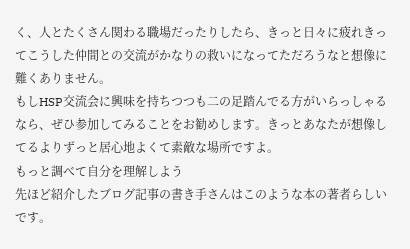く、人とたくさん関わる職場だったりしたら、きっと日々に疲れきってこうした仲間との交流がかなりの救いになってただろうなと想像に難くありません。
もしHSP交流会に興味を持ちつつも二の足踏んでる方がいらっしゃるなら、ぜひ参加してみることをお勧めします。きっとあなたが想像してるよりずっと居心地よくて素敵な場所ですよ。
もっと調べて自分を理解しよう
先ほど紹介したブログ記事の書き手さんはこのような本の著者らしいです。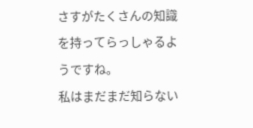さすがたくさんの知識を持ってらっしゃるようですね。
私はまだまだ知らない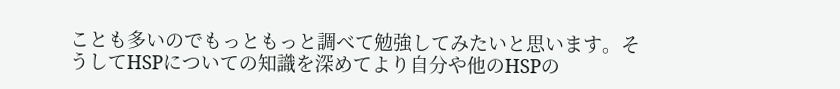ことも多いのでもっともっと調べて勉強してみたいと思います。そうしてHSPについての知識を深めてより自分や他のHSPの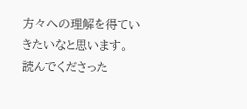方々への理解を得ていきたいなと思います。
読んでくださった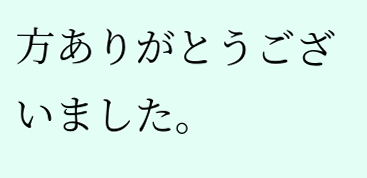方ありがとうございました。